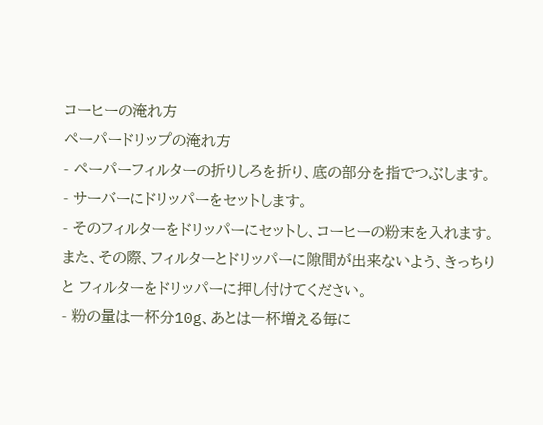コーヒーの淹れ方
ペーパードリップの淹れ方
- ペーパーフィルターの折りしろを折り、底の部分を指でつぶします。
- サーバーにドリッパーをセットします。
- そのフィルターをドリッパーにセットし、コーヒーの粉末を入れます。 また、その際、フィルターとドリッパーに隙間が出来ないよう、きっちりと フィルターをドリッパーに押し付けてください。
- 粉の量は一杯分10g、あとは一杯増える毎に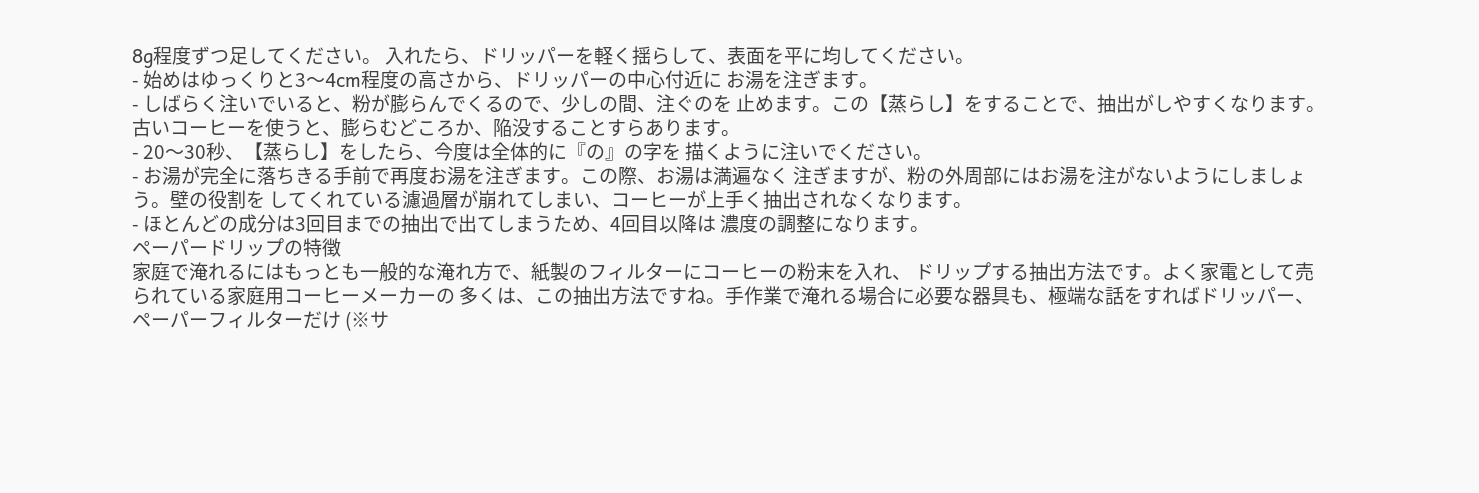8g程度ずつ足してください。 入れたら、ドリッパーを軽く揺らして、表面を平に均してください。
- 始めはゆっくりと3〜4cm程度の高さから、ドリッパーの中心付近に お湯を注ぎます。
- しばらく注いでいると、粉が膨らんでくるので、少しの間、注ぐのを 止めます。この【蒸らし】をすることで、抽出がしやすくなります。 古いコーヒーを使うと、膨らむどころか、陥没することすらあります。
- 20〜30秒、【蒸らし】をしたら、今度は全体的に『の』の字を 描くように注いでください。
- お湯が完全に落ちきる手前で再度お湯を注ぎます。この際、お湯は満遍なく 注ぎますが、粉の外周部にはお湯を注がないようにしましょう。壁の役割を してくれている濾過層が崩れてしまい、コーヒーが上手く抽出されなくなります。
- ほとんどの成分は3回目までの抽出で出てしまうため、4回目以降は 濃度の調整になります。
ペーパードリップの特徴
家庭で淹れるにはもっとも一般的な淹れ方で、紙製のフィルターにコーヒーの粉末を入れ、 ドリップする抽出方法です。よく家電として売られている家庭用コーヒーメーカーの 多くは、この抽出方法ですね。手作業で淹れる場合に必要な器具も、極端な話をすればドリッパー、ペーパーフィルターだけ (※サ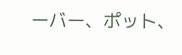ーバー、ポット、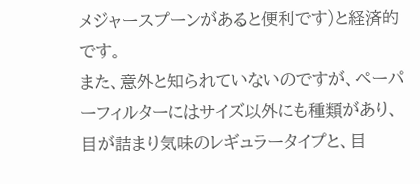メジャースプーンがあると便利です)と経済的です。
また、意外と知られていないのですが、ペーパーフィルターにはサイズ以外にも種類があり、 目が詰まり気味のレギュラータイプと、目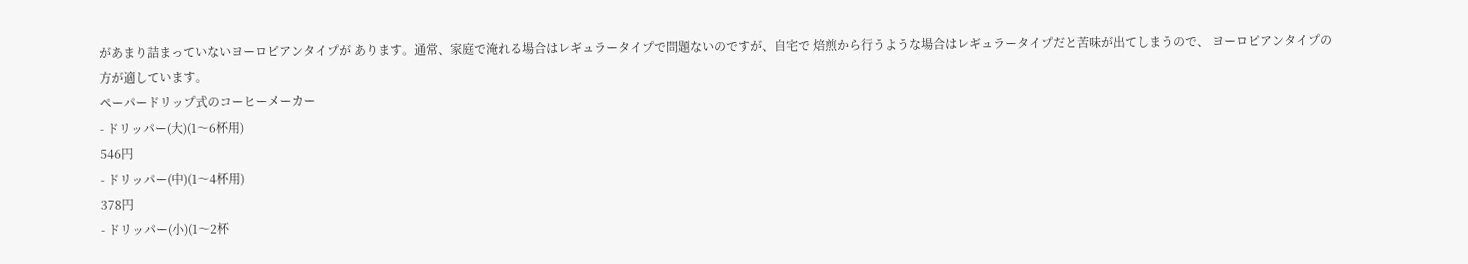があまり詰まっていないヨーロピアンタイプが あります。通常、家庭で淹れる場合はレギュラータイプで問題ないのですが、自宅で 焙煎から行うような場合はレギュラータイプだと苦味が出てしまうので、 ヨーロピアンタイプの方が適しています。
ペーパードリップ式のコーヒーメーカー
- ドリッパー(大)(1〜6杯用)
546円
- ドリッパー(中)(1〜4杯用)
378円
- ドリッパー(小)(1〜2杯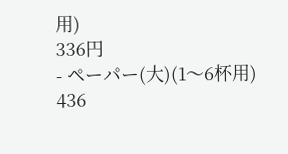用)
336円
- ペーパー(大)(1〜6杯用)
436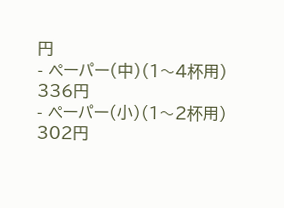円
- ペーパー(中)(1〜4杯用)
336円
- ペーパー(小)(1〜2杯用)
302円